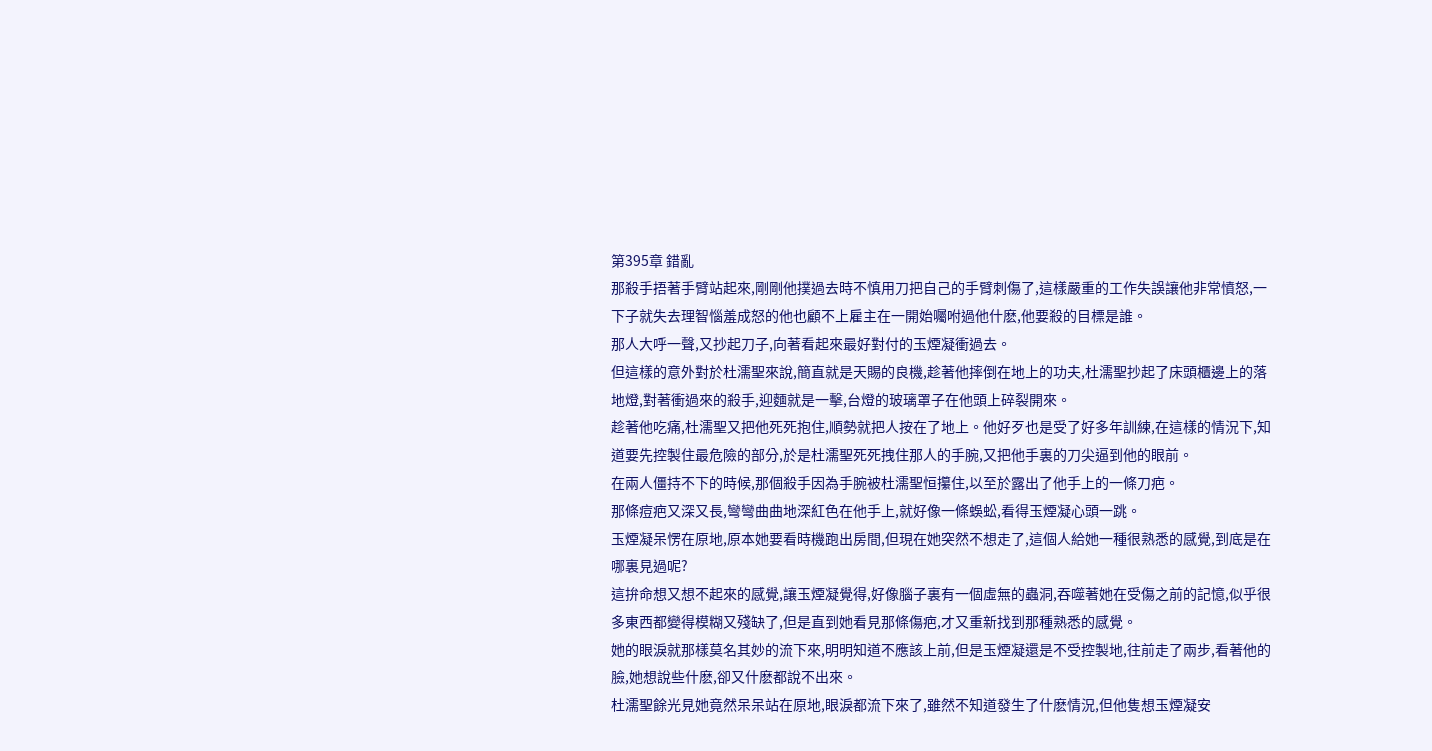第395章 錯亂
那殺手捂著手臂站起來,剛剛他撲過去時不慎用刀把自己的手臂刺傷了,這樣嚴重的工作失誤讓他非常憤怒,一下子就失去理智惱羞成怒的他也顧不上雇主在一開始囑咐過他什麽,他要殺的目標是誰。
那人大呼一聲,又抄起刀子,向著看起來最好對付的玉煙凝衝過去。
但這樣的意外對於杜濡聖來說,簡直就是天賜的良機,趁著他摔倒在地上的功夫,杜濡聖抄起了床頭櫃邊上的落地燈,對著衝過來的殺手,迎麵就是一擊,台燈的玻璃罩子在他頭上碎裂開來。
趁著他吃痛,杜濡聖又把他死死抱住,順勢就把人按在了地上。他好歹也是受了好多年訓練,在這樣的情況下,知道要先控製住最危險的部分,於是杜濡聖死死拽住那人的手腕,又把他手裏的刀尖逼到他的眼前。
在兩人僵持不下的時候,那個殺手因為手腕被杜濡聖恒攥住,以至於露出了他手上的一條刀疤。
那條痘疤又深又長,彎彎曲曲地深紅色在他手上,就好像一條蜈蚣,看得玉煙凝心頭一跳。
玉煙凝呆愣在原地,原本她要看時機跑出房間,但現在她突然不想走了,這個人給她一種很熟悉的感覺,到底是在哪裏見過呢?
這拚命想又想不起來的感覺,讓玉煙凝覺得,好像腦子裏有一個虛無的蟲洞,吞噬著她在受傷之前的記憶,似乎很多東西都變得模糊又殘缺了,但是直到她看見那條傷疤,才又重新找到那種熟悉的感覺。
她的眼淚就那樣莫名其妙的流下來,明明知道不應該上前,但是玉煙凝還是不受控製地,往前走了兩步,看著他的臉,她想說些什麽,卻又什麽都說不出來。
杜濡聖餘光見她竟然呆呆站在原地,眼淚都流下來了,雖然不知道發生了什麽情況,但他隻想玉煙凝安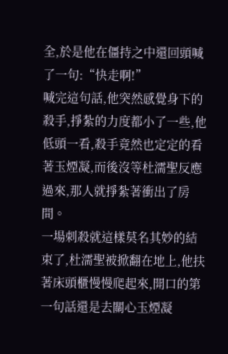全,於是他在僵持之中還回頭喊了一句:“快走啊!”
喊完這句話,他突然感覺身下的殺手,掙紮的力度都小了一些,他低頭一看,殺手竟然也定定的看著玉煙凝,而後沒等杜濡聖反應過來,那人就掙紮著衝出了房間。
一場刺殺就這樣莫名其妙的結束了,杜濡聖被掀翻在地上,他扶著床頭櫃慢慢爬起來,開口的第一句話還是去關心玉煙凝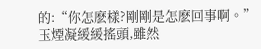的:“你怎麽樣?剛剛是怎麽回事啊。”
玉煙凝緩緩搖頭,雖然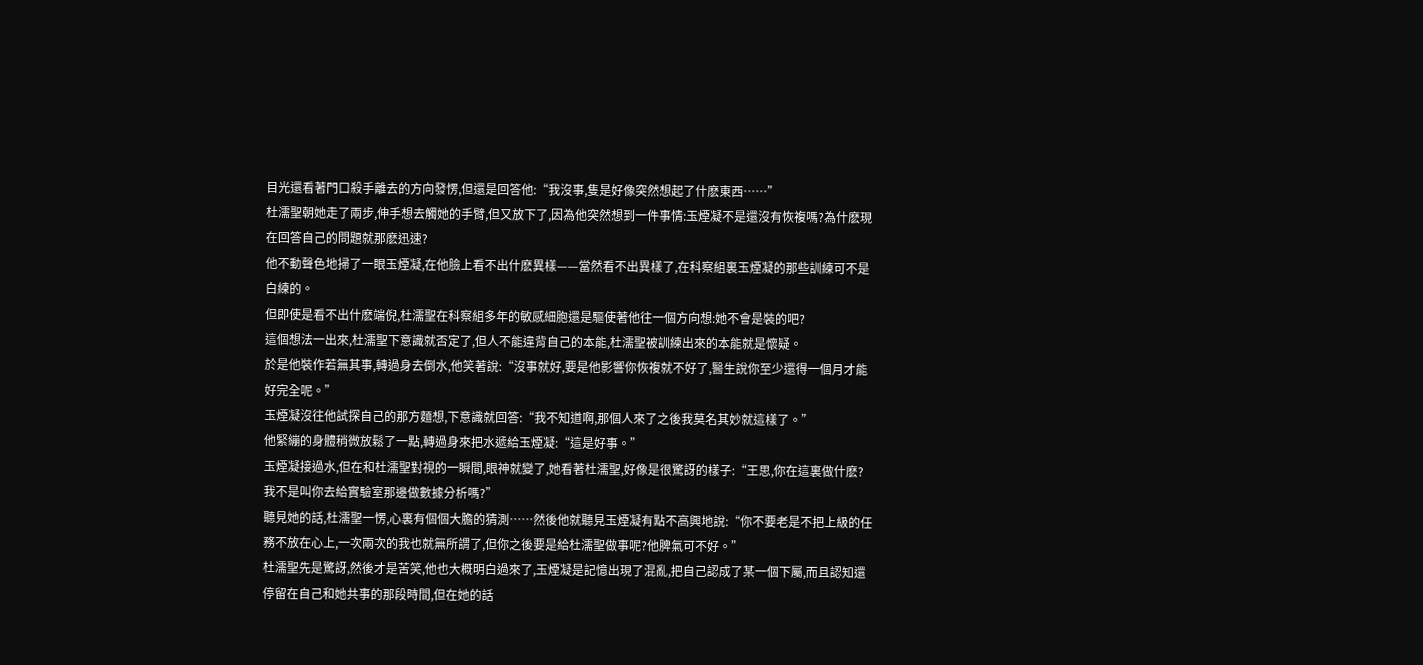目光還看著門口殺手離去的方向發愣,但還是回答他:“我沒事,隻是好像突然想起了什麽東西……”
杜濡聖朝她走了兩步,伸手想去觸她的手臂,但又放下了,因為他突然想到一件事情:玉煙凝不是還沒有恢複嗎?為什麽現在回答自己的問題就那麽迅速?
他不動聲色地掃了一眼玉煙凝,在他臉上看不出什麽異樣——當然看不出異樣了,在科察組裏玉煙凝的那些訓練可不是白練的。
但即使是看不出什麽端倪,杜濡聖在科察組多年的敏感細胞還是驅使著他往一個方向想:她不會是裝的吧?
這個想法一出來,杜濡聖下意識就否定了,但人不能違背自己的本能,杜濡聖被訓練出來的本能就是懷疑。
於是他裝作若無其事,轉過身去倒水,他笑著說:“沒事就好,要是他影響你恢複就不好了,醫生說你至少還得一個月才能好完全呢。”
玉煙凝沒往他試探自己的那方麵想,下意識就回答:“我不知道啊,那個人來了之後我莫名其妙就這樣了。”
他緊繃的身體稍微放鬆了一點,轉過身來把水遞給玉煙凝:“這是好事。”
玉煙凝接過水,但在和杜濡聖對視的一瞬間,眼神就變了,她看著杜濡聖,好像是很驚訝的樣子:“王思,你在這裏做什麽?我不是叫你去給實驗室那邊做數據分析嗎?”
聽見她的話,杜濡聖一愣,心裏有個個大膽的猜測……然後他就聽見玉煙凝有點不高興地說:“你不要老是不把上級的任務不放在心上,一次兩次的我也就無所謂了,但你之後要是給杜濡聖做事呢?他脾氣可不好。”
杜濡聖先是驚訝,然後才是苦笑,他也大概明白過來了,玉煙凝是記憶出現了混亂,把自己認成了某一個下屬,而且認知還停留在自己和她共事的那段時間,但在她的話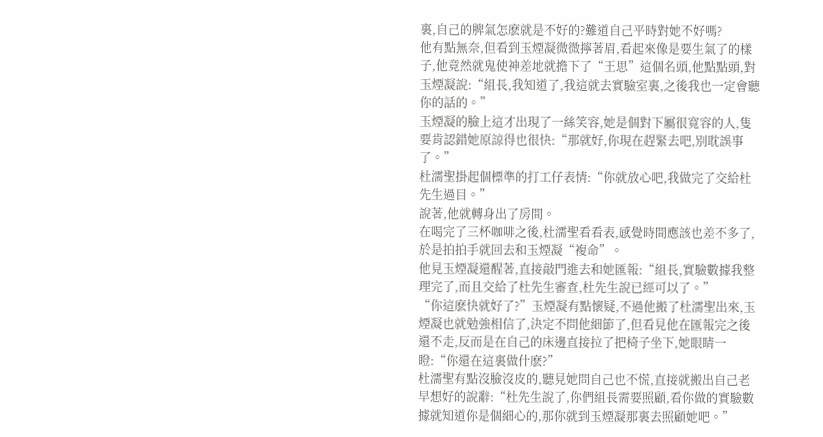裏,自己的脾氣怎麽就是不好的?難道自己平時對她不好嗎?
他有點無奈,但看到玉煙凝微微擰著眉,看起來像是要生氣了的樣子,他竟然就鬼使神差地就擔下了“王思”這個名頭,他點點頭,對玉煙凝說:“組長,我知道了,我這就去實驗室裏,之後我也一定會聽你的話的。”
玉煙凝的臉上這才出現了一絲笑容,她是個對下屬很寬容的人,隻要肯認錯她原諒得也很快:“那就好,你現在趕緊去吧,別耽誤事了。”
杜濡聖掛起個標準的打工仔表情:“你就放心吧,我做完了交給杜先生過目。”
說著,他就轉身出了房間。
在喝完了三杯咖啡之後,杜濡聖看看表,感覺時間應該也差不多了,於是拍拍手就回去和玉煙凝“複命”。
他見玉煙凝還醒著,直接敲門進去和她匯報:“組長,實驗數據我整理完了,而且交給了杜先生審查,杜先生說已經可以了。”
“你這麽快就好了?”玉煙凝有點懷疑,不過他搬了杜濡聖出來,玉煙凝也就勉強相信了,決定不問他細節了,但看見他在匯報完之後還不走,反而是在自己的床邊直接拉了把椅子坐下,她眼睛一瞪:“你還在這裏做什麽?”
杜濡聖有點沒臉沒皮的,聽見她問自己也不慌,直接就搬出自己老早想好的說辭:“杜先生說了,你們組長需要照顧,看你做的實驗數據就知道你是個細心的,那你就到玉煙凝那裏去照顧她吧。”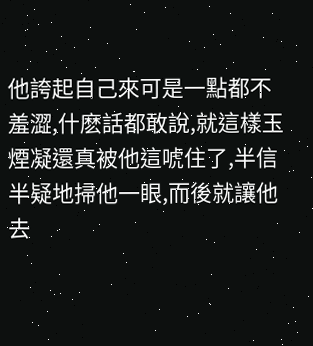他誇起自己來可是一點都不羞澀,什麽話都敢說,就這樣玉煙凝還真被他這唬住了,半信半疑地掃他一眼,而後就讓他去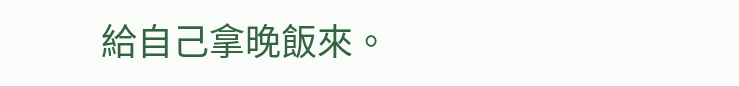給自己拿晚飯來。